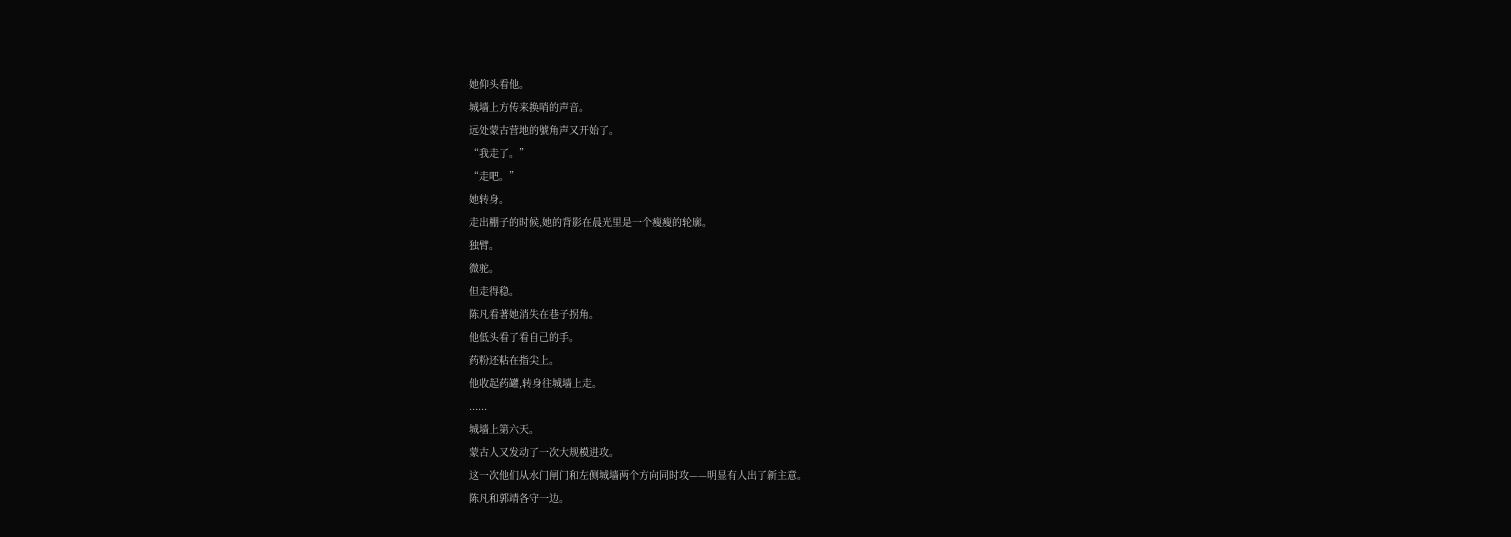她仰头看他。
城墙上方传来换哨的声音。
远处蒙古营地的號角声又开始了。
“我走了。”
“走吧。”
她转身。
走出棚子的时候,她的背影在晨光里是一个瘦瘦的轮廓。
独臂。
微驼。
但走得稳。
陈凡看著她消失在巷子拐角。
他低头看了看自己的手。
药粉还粘在指尖上。
他收起药罐,转身往城墙上走。
......
城墙上第六天。
蒙古人又发动了一次大规模进攻。
这一次他们从水门闸门和左侧城墙两个方向同时攻——明显有人出了新主意。
陈凡和郭靖各守一边。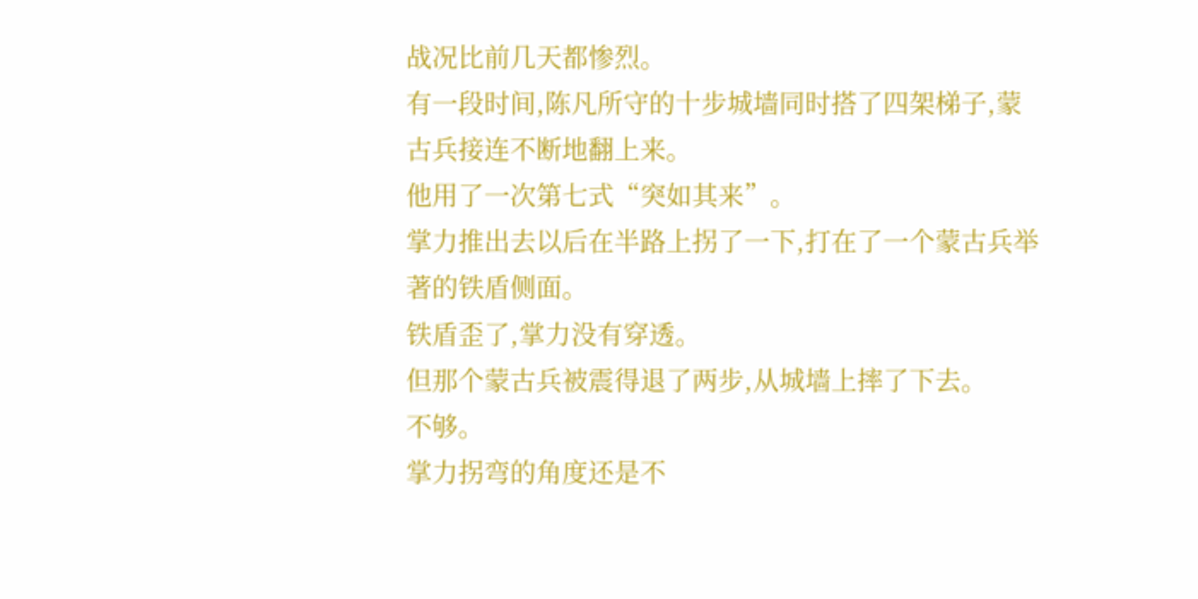战况比前几天都惨烈。
有一段时间,陈凡所守的十步城墙同时搭了四架梯子,蒙古兵接连不断地翻上来。
他用了一次第七式“突如其来”。
掌力推出去以后在半路上拐了一下,打在了一个蒙古兵举著的铁盾侧面。
铁盾歪了,掌力没有穿透。
但那个蒙古兵被震得退了两步,从城墙上摔了下去。
不够。
掌力拐弯的角度还是不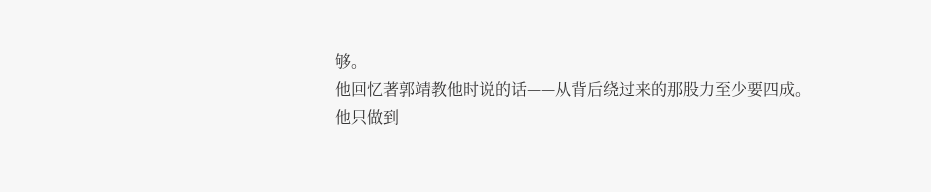够。
他回忆著郭靖教他时说的话——从背后绕过来的那股力至少要四成。
他只做到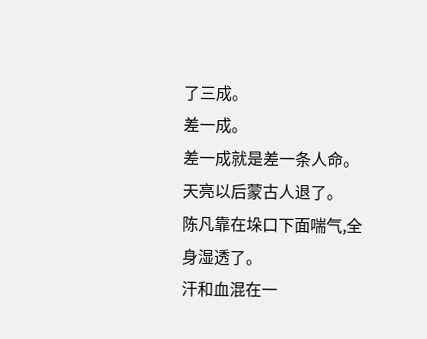了三成。
差一成。
差一成就是差一条人命。
天亮以后蒙古人退了。
陈凡靠在垛口下面喘气,全身湿透了。
汗和血混在一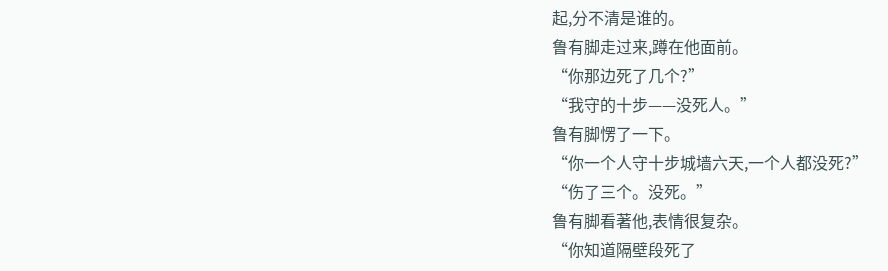起,分不清是谁的。
鲁有脚走过来,蹲在他面前。
“你那边死了几个?”
“我守的十步——没死人。”
鲁有脚愣了一下。
“你一个人守十步城墙六天,一个人都没死?”
“伤了三个。没死。”
鲁有脚看著他,表情很复杂。
“你知道隔壁段死了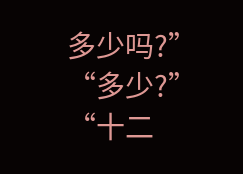多少吗?”
“多少?”
“十二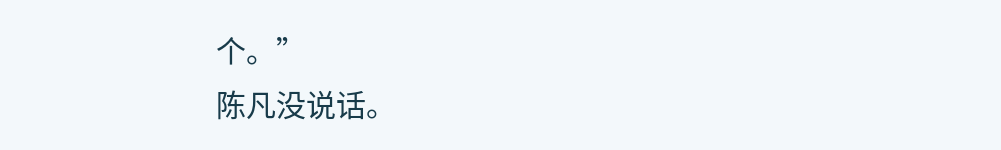个。”
陈凡没说话。